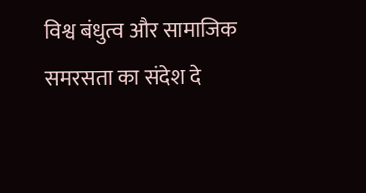विश्व बंधुत्व और सामाजिक समरसता का संदेश दे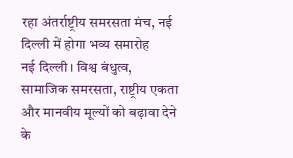रहा अंतर्राष्ट्रीय समरसता मंच, नई दिल्ली में होगा भव्य समारोह
नई दिल्ली। विश्व बंधुत्व, सामाजिक समरसता, राष्ट्रीय एकता और मानवीय मूल्यों को बढ़ावा देने के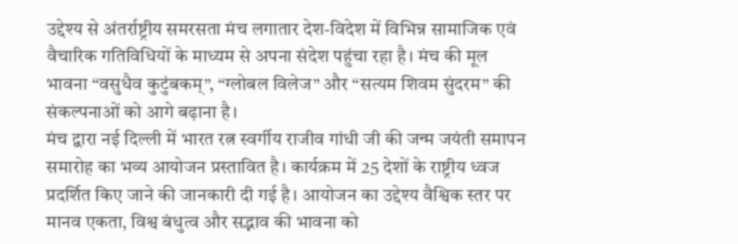उद्देश्य से अंतर्राष्ट्रीय समरसता मंच लगातार देश-विदेश में विभिन्न सामाजिक एवं वैचारिक गतिविधियों के माध्यम से अपना संदेश पहुंचा रहा है। मंच की मूल भावना “वसुधैव कुटुंबकम्”, “ग्लोबल विलेज” और “सत्यम शिवम सुंदरम” की संकल्पनाओं को आगे बढ़ाना है।
मंच द्वारा नई दिल्ली में भारत रत्न स्वर्गीय राजीव गांधी जी की जन्म जयंती समापन समारोह का भव्य आयोजन प्रस्तावित है। कार्यक्रम में 25 देशों के राष्ट्रीय ध्वज प्रदर्शित किए जाने की जानकारी दी गई है। आयोजन का उद्देश्य वैश्विक स्तर पर मानव एकता, विश्व बंधुत्व और सद्भाव की भावना को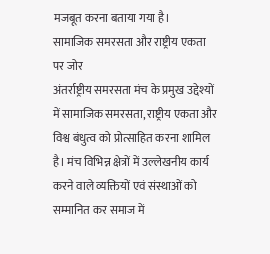मजबूत करना बताया गया है।
सामाजिक समरसता और राष्ट्रीय एकता पर जोर
अंतर्राष्ट्रीय समरसता मंच के प्रमुख उद्देश्यों में सामाजिक समरसता, राष्ट्रीय एकता और विश्व बंधुत्व को प्रोत्साहित करना शामिल है। मंच विभिन्न क्षेत्रों में उल्लेखनीय कार्य करने वाले व्यक्तियों एवं संस्थाओं को सम्मानित कर समाज में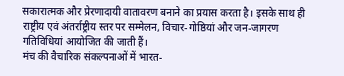सकारात्मक और प्रेरणादायी वातावरण बनाने का प्रयास करता है। इसके साथ ही राष्ट्रीय एवं अंतर्राष्ट्रीय स्तर पर सम्मेलन, विचार-गोष्ठियां और जन-जागरण गतिविधियां आयोजित की जाती हैं।
मंच की वैचारिक संकल्पनाओं में भारत-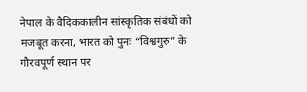नेपाल के वैदिककालीन सांस्कृतिक संबंधों को मजबूत करना, भारत को पुनः “विश्वगुरु” के गौरवपूर्ण स्थान पर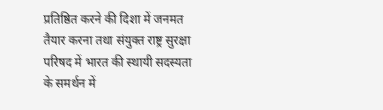प्रतिष्ठित करने की दिशा में जनमत तैयार करना तथा संयुक्त राष्ट्र सुरक्षा परिषद में भारत की स्थायी सदस्यता के समर्थन में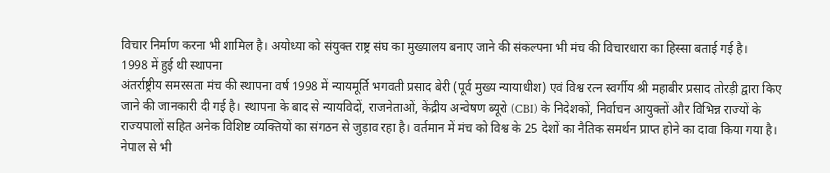विचार निर्माण करना भी शामिल है। अयोध्या को संयुक्त राष्ट्र संघ का मुख्यालय बनाए जाने की संकल्पना भी मंच की विचारधारा का हिस्सा बताई गई है।
1998 में हुई थी स्थापना
अंतर्राष्ट्रीय समरसता मंच की स्थापना वर्ष 1998 में न्यायमूर्ति भगवती प्रसाद बेरी (पूर्व मुख्य न्यायाधीश) एवं विश्व रत्न स्वर्गीय श्री महाबीर प्रसाद तोरड़ी द्वारा किए जाने की जानकारी दी गई है। स्थापना के बाद से न्यायविदों, राजनेताओं, केंद्रीय अन्वेषण ब्यूरो (CBI) के निदेशकों, निर्वाचन आयुक्तों और विभिन्न राज्यों के राज्यपालों सहित अनेक विशिष्ट व्यक्तियों का संगठन से जुड़ाव रहा है। वर्तमान में मंच को विश्व के 25 देशों का नैतिक समर्थन प्राप्त होने का दावा किया गया है।
नेपाल से भी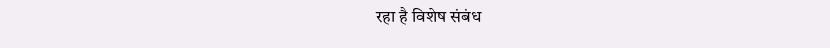रहा है विशेष संबंध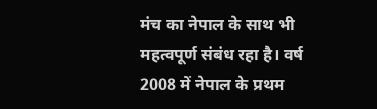मंच का नेपाल के साथ भी महत्वपूर्ण संबंध रहा है। वर्ष 2008 में नेपाल के प्रथम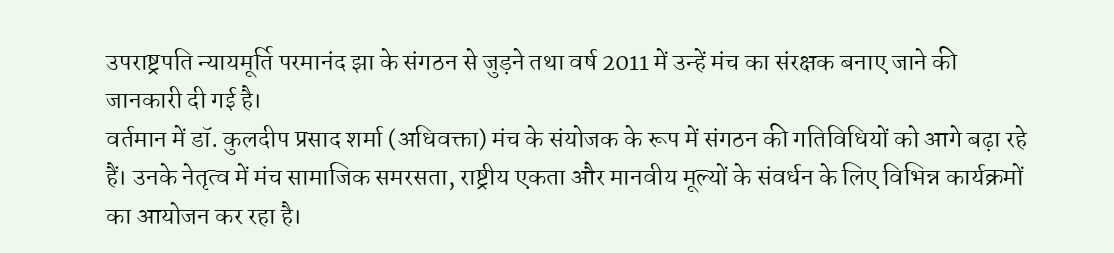उपराष्ट्रपति न्यायमूर्ति परमानंद झा के संगठन से जुड़ने तथा वर्ष 2011 में उन्हें मंच का संरक्षक बनाए जाने की जानकारी दी गई है।
वर्तमान में डॉ. कुलदीप प्रसाद शर्मा (अधिवक्ता) मंच के संयोजक के रूप में संगठन की गतिविधियों को आगे बढ़ा रहे हैं। उनके नेतृत्व में मंच सामाजिक समरसता, राष्ट्रीय एकता और मानवीय मूल्यों के संवर्धन के लिए विभिन्न कार्यक्रमों का आयोजन कर रहा है।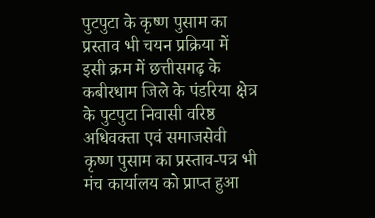पुटपुटा के कृष्ण पुसाम का प्रस्ताव भी चयन प्रक्रिया में
इसी क्रम में छत्तीसगढ़ के कबीरधाम जिले के पंडरिया क्षेत्र के पुटपुटा निवासी वरिष्ठ अधिवक्ता एवं समाजसेवी कृष्ण पुसाम का प्रस्ताव-पत्र भी मंच कार्यालय को प्राप्त हुआ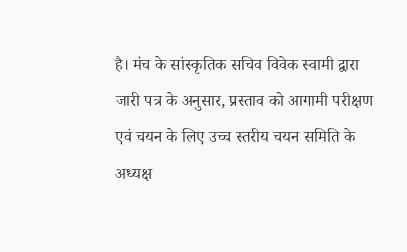है। मंच के सांस्कृतिक सचिव विवेक स्वामी द्वारा जारी पत्र के अनुसार, प्रस्ताव को आगामी परीक्षण एवं चयन के लिए उच्च स्तरीय चयन समिति के अध्यक्ष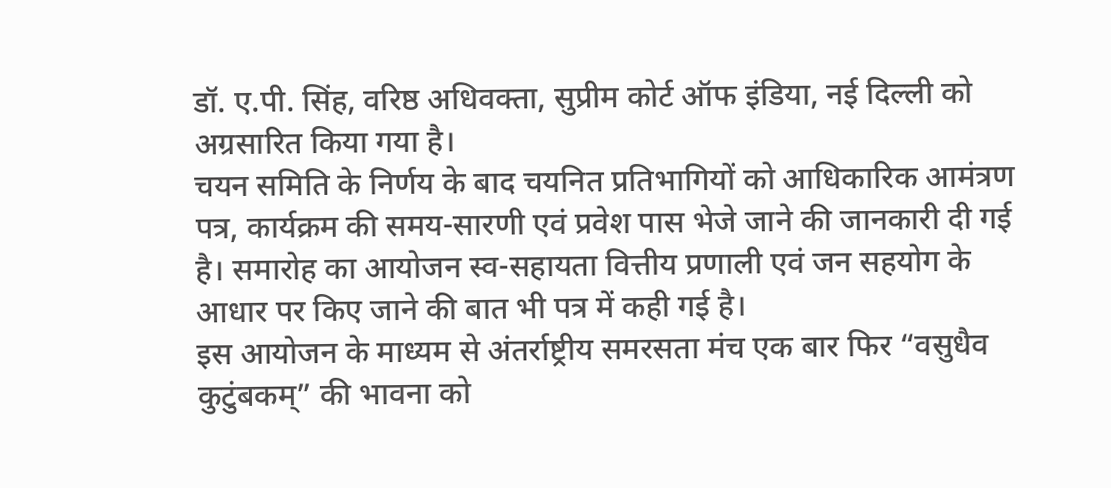डॉ. ए.पी. सिंह, वरिष्ठ अधिवक्ता, सुप्रीम कोर्ट ऑफ इंडिया, नई दिल्ली को अग्रसारित किया गया है।
चयन समिति के निर्णय के बाद चयनित प्रतिभागियों को आधिकारिक आमंत्रण पत्र, कार्यक्रम की समय-सारणी एवं प्रवेश पास भेजे जाने की जानकारी दी गई है। समारोह का आयोजन स्व-सहायता वित्तीय प्रणाली एवं जन सहयोग के आधार पर किए जाने की बात भी पत्र में कही गई है।
इस आयोजन के माध्यम से अंतर्राष्ट्रीय समरसता मंच एक बार फिर “वसुधैव कुटुंबकम्” की भावना को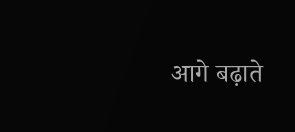आगे बढ़ाते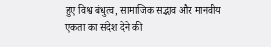हुए विश्व बंधुत्व, सामाजिक सद्भाव और मानवीय एकता का संदेश देने की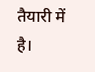तैयारी में है।